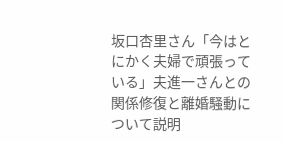坂口杏里さん「今はとにかく夫婦で頑張っている」夫進一さんとの関係修復と離婚騒動について説明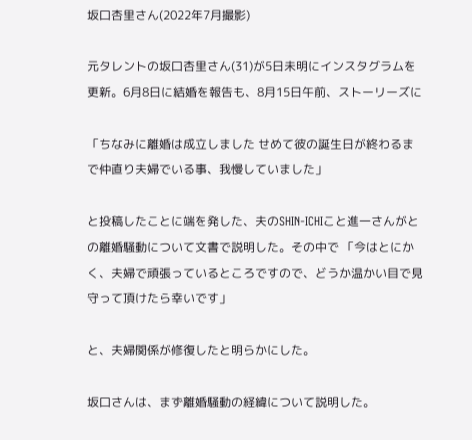坂口杏里さん(2022年7月撮影)

元タレントの坂口杏里さん(31)が5日未明にインスタグラムを更新。6月8日に結婚を報告も、8月15日午前、ストーリーズに

「ちなみに離婚は成立しました せめて彼の誕生日が終わるまで仲直り夫婦でいる事、我慢していました」

と投稿したことに端を発した、夫のSHIN-ICHIこと進一さんがとの離婚騒動について文書で説明した。その中で 「今はとにかく、夫婦で頑張っているところですので、どうか温かい目で見守って頂けたら幸いです」

と、夫婦関係が修復したと明らかにした。

坂口さんは、まず離婚騒動の経緯について説明した。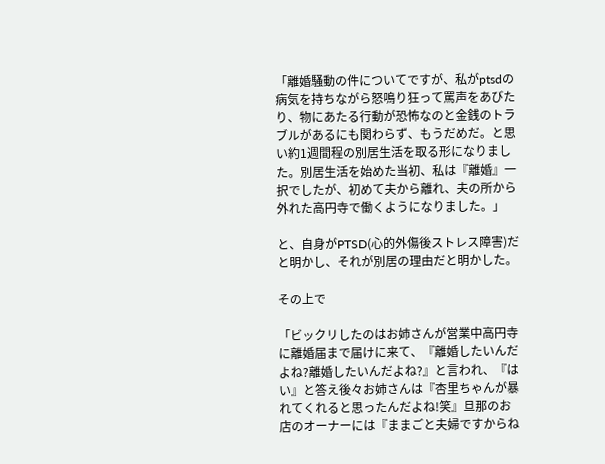「離婚騒動の件についてですが、私がptsdの病気を持ちながら怒鳴り狂って罵声をあびたり、物にあたる行動が恐怖なのと金銭のトラブルがあるにも関わらず、もうだめだ。と思い約1週間程の別居生活を取る形になりました。別居生活を始めた当初、私は『離婚』一択でしたが、初めて夫から離れ、夫の所から外れた高円寺で働くようになりました。」

と、自身がPTSD(心的外傷後ストレス障害)だと明かし、それが別居の理由だと明かした。

その上で

「ビックリしたのはお姉さんが営業中高円寺に離婚届まで届けに来て、『離婚したいんだよね?離婚したいんだよね?』と言われ、『はい』と答え後々お姉さんは『杏里ちゃんが暴れてくれると思ったんだよね!笑』旦那のお店のオーナーには『ままごと夫婦ですからね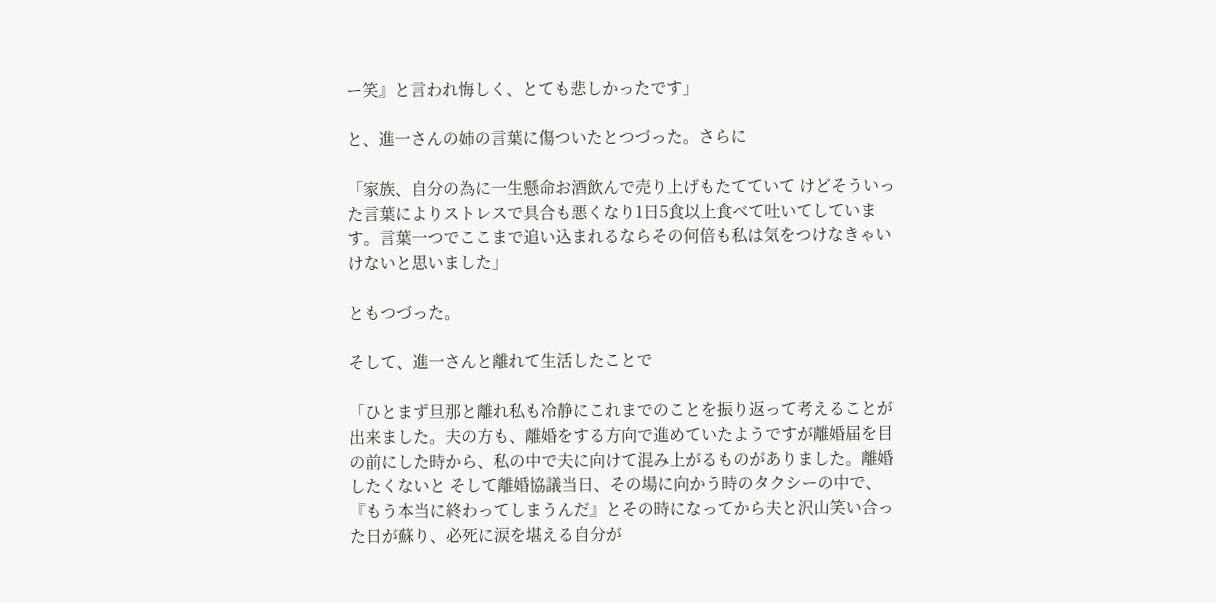ー笑』と言われ悔しく、とても悲しかったです」

と、進一さんの姉の言葉に傷ついたとつづった。さらに

「家族、自分の為に一生懸命お酒飲んで売り上げもたてていて けどそういった言葉によりストレスで具合も悪くなり1日5食以上食べて吐いてしています。言葉一つでここまで追い込まれるならその何倍も私は気をつけなきゃいけないと思いました」

ともつづった。

そして、進一さんと離れて生活したことで

「ひとまず旦那と離れ私も冷静にこれまでのことを振り返って考えることが出来ました。夫の方も、離婚をする方向で進めていたようですが離婚届を目の前にした時から、私の中で夫に向けて混み上がるものがありました。離婚したくないと そして離婚協議当日、その場に向かう時のタクシーの中で、『もう本当に終わってしまうんだ』とその時になってから夫と沢山笑い合った日が蘇り、必死に涙を堪える自分が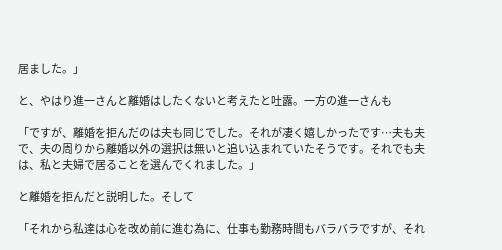居ました。」

と、やはり進一さんと離婚はしたくないと考えたと吐露。一方の進一さんも

「ですが、離婚を拒んだのは夫も同じでした。それが凄く嬉しかったです…夫も夫で、夫の周りから離婚以外の選択は無いと追い込まれていたそうです。それでも夫は、私と夫婦で居ることを選んでくれました。」

と離婚を拒んだと説明した。そして

「それから私達は心を改め前に進む為に、仕事も勤務時間もバラバラですが、それ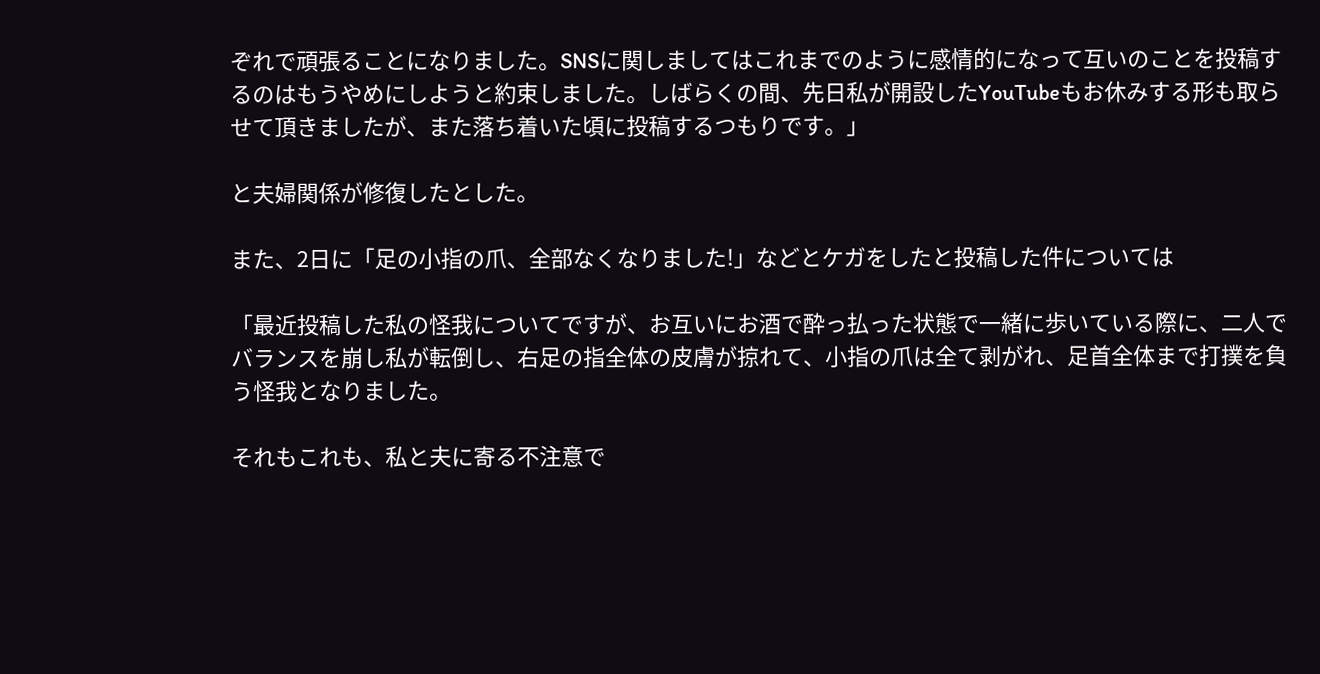ぞれで頑張ることになりました。SNSに関しましてはこれまでのように感情的になって互いのことを投稿するのはもうやめにしようと約束しました。しばらくの間、先日私が開設したYouTubeもお休みする形も取らせて頂きましたが、また落ち着いた頃に投稿するつもりです。」

と夫婦関係が修復したとした。

また、2日に「足の小指の爪、全部なくなりました!」などとケガをしたと投稿した件については

「最近投稿した私の怪我についてですが、お互いにお酒で酔っ払った状態で一緒に歩いている際に、二人でバランスを崩し私が転倒し、右足の指全体の皮膚が掠れて、小指の爪は全て剥がれ、足首全体まで打撲を負う怪我となりました。

それもこれも、私と夫に寄る不注意で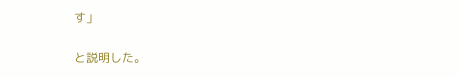す」

と説明した。